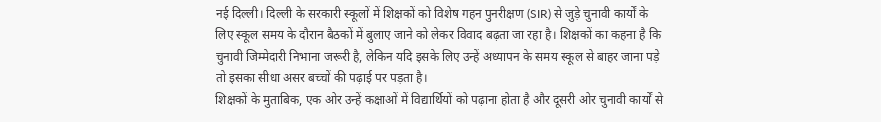नई दिल्ली। दिल्ली के सरकारी स्कूलों में शिक्षकों को विशेष गहन पुनरीक्षण (SIR) से जुड़े चुनावी कार्यों के लिए स्कूल समय के दौरान बैठकों में बुलाए जाने को लेकर विवाद बढ़ता जा रहा है। शिक्षकों का कहना है कि चुनावी जिम्मेदारी निभाना जरूरी है, लेकिन यदि इसके लिए उन्हें अध्यापन के समय स्कूल से बाहर जाना पड़े तो इसका सीधा असर बच्चों की पढ़ाई पर पड़ता है।
शिक्षकों के मुताबिक, एक ओर उन्हें कक्षाओं में विद्यार्थियों को पढ़ाना होता है और दूसरी ओर चुनावी कार्यों से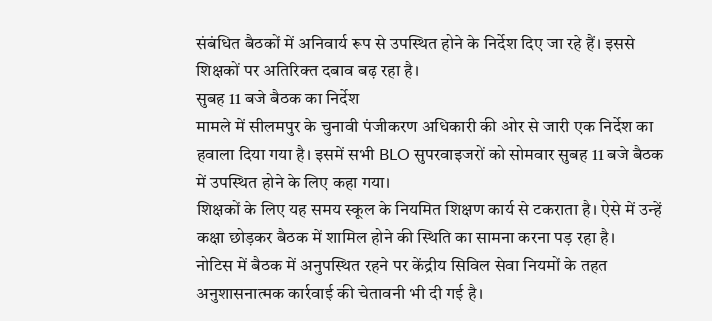संबंधित बैठकों में अनिवार्य रूप से उपस्थित होने के निर्देश दिए जा रहे हैं। इससे शिक्षकों पर अतिरिक्त दबाव बढ़ रहा है।
सुबह 11 बजे बैठक का निर्देश
मामले में सीलमपुर के चुनावी पंजीकरण अधिकारी की ओर से जारी एक निर्देश का हवाला दिया गया है। इसमें सभी BLO सुपरवाइजरों को सोमवार सुबह 11 बजे बैठक में उपस्थित होने के लिए कहा गया।
शिक्षकों के लिए यह समय स्कूल के नियमित शिक्षण कार्य से टकराता है। ऐसे में उन्हें कक्षा छोड़कर बैठक में शामिल होने की स्थिति का सामना करना पड़ रहा है।
नोटिस में बैठक में अनुपस्थित रहने पर केंद्रीय सिविल सेवा नियमों के तहत अनुशासनात्मक कार्रवाई की चेतावनी भी दी गई है।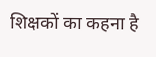शिक्षकों का कहना है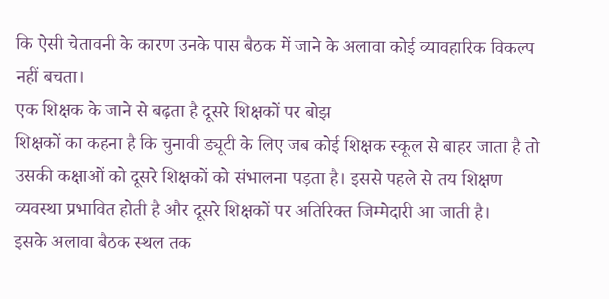कि ऐसी चेतावनी के कारण उनके पास बैठक में जाने के अलावा कोई व्यावहारिक विकल्प नहीं बचता।
एक शिक्षक के जाने से बढ़ता है दूसरे शिक्षकों पर बोझ
शिक्षकों का कहना है कि चुनावी ड्यूटी के लिए जब कोई शिक्षक स्कूल से बाहर जाता है तो उसकी कक्षाओं को दूसरे शिक्षकों को संभालना पड़ता है। इससे पहले से तय शिक्षण व्यवस्था प्रभावित होती है और दूसरे शिक्षकों पर अतिरिक्त जिम्मेदारी आ जाती है।
इसके अलावा बैठक स्थल तक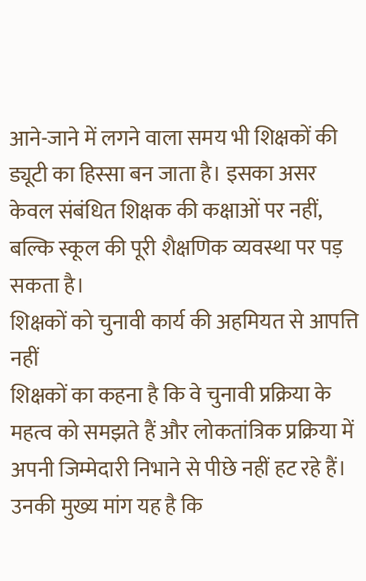आने-जाने में लगने वाला समय भी शिक्षकों की ड्यूटी का हिस्सा बन जाता है। इसका असर केवल संबंधित शिक्षक की कक्षाओं पर नहीं, बल्कि स्कूल की पूरी शैक्षणिक व्यवस्था पर पड़ सकता है।
शिक्षकों को चुनावी कार्य की अहमियत से आपत्ति नहीं
शिक्षकों का कहना है कि वे चुनावी प्रक्रिया के महत्व को समझते हैं और लोकतांत्रिक प्रक्रिया में अपनी जिम्मेदारी निभाने से पीछे नहीं हट रहे हैं।
उनकी मुख्य मांग यह है कि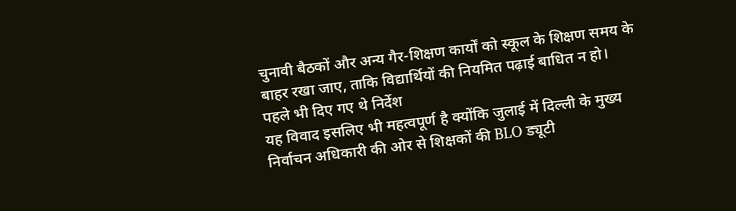चुनावी बैठकों और अन्य गैर-शिक्षण कार्यों को स्कूल के शिक्षण समय के बाहर रखा जाए, ताकि विद्यार्थियों की नियमित पढ़ाई बाधित न हो।
पहले भी दिए गए थे निर्देश
यह विवाद इसलिए भी महत्वपूर्ण है क्योंकि जुलाई में दिल्ली के मुख्य निर्वाचन अधिकारी की ओर से शिक्षकों की BLO ड्यूटी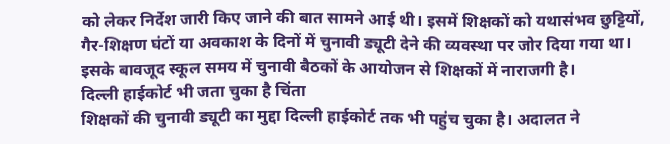को लेकर निर्देश जारी किए जाने की बात सामने आई थी। इसमें शिक्षकों को यथासंभव छुट्टियों, गैर-शिक्षण घंटों या अवकाश के दिनों में चुनावी ड्यूटी देने की व्यवस्था पर जोर दिया गया था।
इसके बावजूद स्कूल समय में चुनावी बैठकों के आयोजन से शिक्षकों में नाराजगी है।
दिल्ली हाईकोर्ट भी जता चुका है चिंता
शिक्षकों की चुनावी ड्यूटी का मुद्दा दिल्ली हाईकोर्ट तक भी पहुंच चुका है। अदालत ने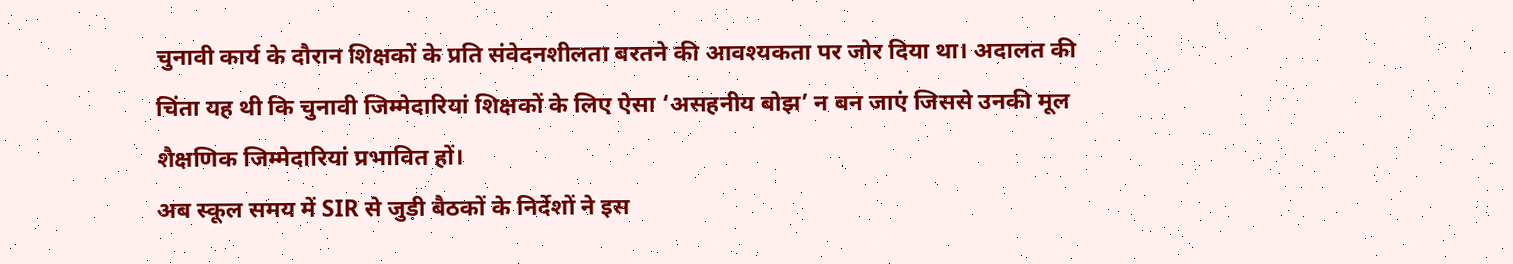चुनावी कार्य के दौरान शिक्षकों के प्रति संवेदनशीलता बरतने की आवश्यकता पर जोर दिया था। अदालत की चिंता यह थी कि चुनावी जिम्मेदारियां शिक्षकों के लिए ऐसा ‘असहनीय बोझ’ न बन जाएं जिससे उनकी मूल शैक्षणिक जिम्मेदारियां प्रभावित हों।
अब स्कूल समय में SIR से जुड़ी बैठकों के निर्देशों ने इस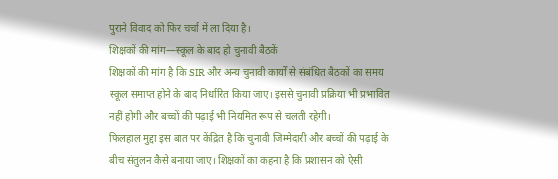पुराने विवाद को फिर चर्चा में ला दिया है।
शिक्षकों की मांग—स्कूल के बाद हो चुनावी बैठकें
शिक्षकों की मांग है कि SIR और अन्य चुनावी कार्यों से संबंधित बैठकों का समय स्कूल समाप्त होने के बाद निर्धारित किया जाए। इससे चुनावी प्रक्रिया भी प्रभावित नहीं होगी और बच्चों की पढ़ाई भी नियमित रूप से चलती रहेगी।
फिलहाल मुद्दा इस बात पर केंद्रित है कि चुनावी जिम्मेदारी और बच्चों की पढ़ाई के बीच संतुलन कैसे बनाया जाए। शिक्षकों का कहना है कि प्रशासन को ऐसी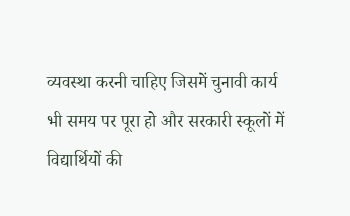व्यवस्था करनी चाहिए जिसमें चुनावी कार्य भी समय पर पूरा हो और सरकारी स्कूलों में विद्यार्थियों की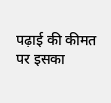पढ़ाई की कीमत पर इसका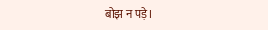बोझ न पड़े।